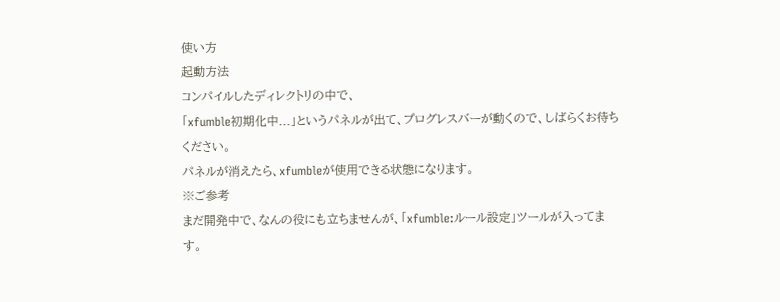使い方
起動方法
コンパイルしたディレクトリの中で、
「xfumble初期化中...」というパネルが出て、プログレスバーが動くので、しばらくお待ちください。
パネルが消えたら、xfumbleが使用できる状態になります。
※ご参考
まだ開発中で、なんの役にも立ちませんが、「xfumble:ルール設定」ツールが入ってます。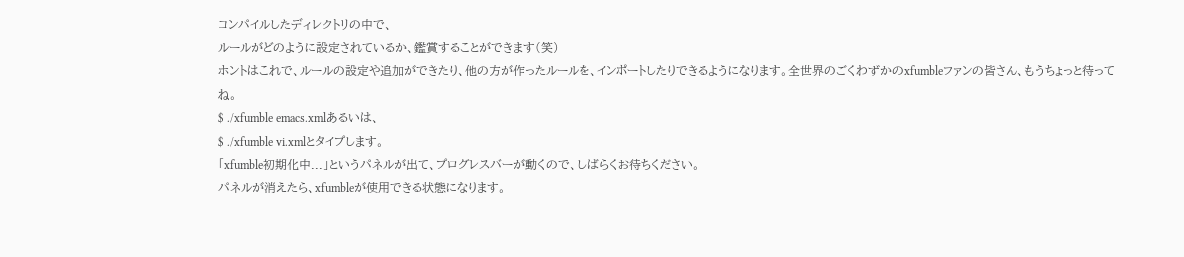コンパイルしたディレクトリの中で、
ルールがどのように設定されているか、鑑賞することができます(笑)
ホントはこれで、ルールの設定や追加ができたり、他の方が作ったルールを、インポートしたりできるようになります。全世界のごくわずかのxfumbleファンの皆さん、もうちょっと待ってね。
$ ./xfumble emacs.xmlあるいは、
$ ./xfumble vi.xmlとタイプします。
「xfumble初期化中...」というパネルが出て、プログレスバーが動くので、しばらくお待ちください。
パネルが消えたら、xfumbleが使用できる状態になります。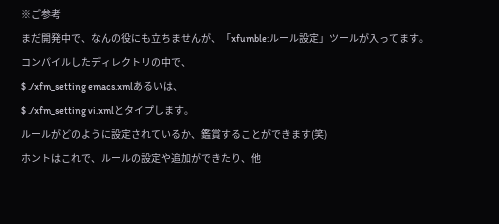※ご参考
まだ開発中で、なんの役にも立ちませんが、「xfumble:ルール設定」ツールが入ってます。
コンパイルしたディレクトリの中で、
$ ./xfm_setting emacs.xmlあるいは、
$ ./xfm_setting vi.xmlとタイプします。
ルールがどのように設定されているか、鑑賞することができます(笑)
ホントはこれで、ルールの設定や追加ができたり、他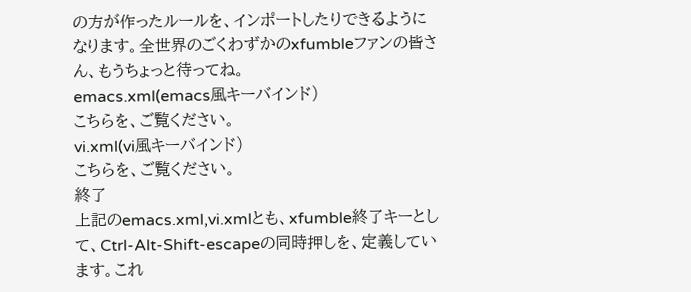の方が作ったルールを、インポートしたりできるようになります。全世界のごくわずかのxfumbleファンの皆さん、もうちょっと待ってね。
emacs.xml(emacs風キーバインド)
こちらを、ご覧ください。
vi.xml(vi風キーバインド)
こちらを、ご覧ください。
終了
上記のemacs.xml,vi.xmlとも、xfumble終了キーとして、Ctrl-Alt-Shift-escapeの同時押しを、定義しています。これ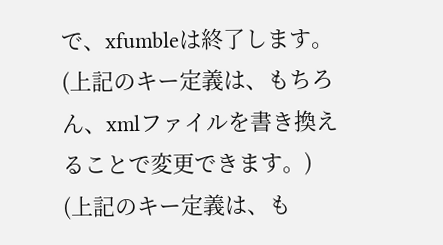で、xfumbleは終了します。
(上記のキー定義は、もちろん、xmlファイルを書き換えることで変更できます。)
(上記のキー定義は、も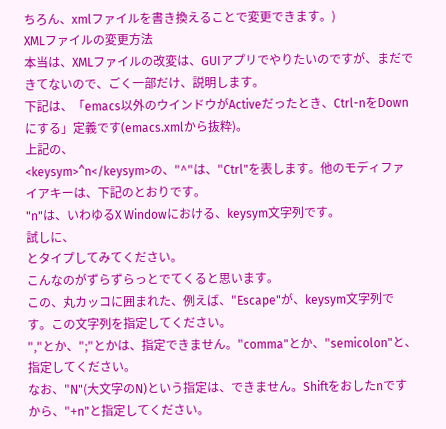ちろん、xmlファイルを書き換えることで変更できます。)
XMLファイルの変更方法
本当は、XMLファイルの改変は、GUIアプリでやりたいのですが、まだできてないので、ごく一部だけ、説明します。
下記は、「emacs以外のウインドウがActiveだったとき、Ctrl-nをDownにする」定義です(emacs.xmlから抜粋)。
上記の、
<keysym>^n</keysym>の、"^"は、"Ctrl"を表します。他のモディファイアキーは、下記のとおりです。
"n"は、いわゆるX Windowにおける、keysym文字列です。
試しに、
とタイプしてみてください。
こんなのがずらずらっとでてくると思います。
この、丸カッコに囲まれた、例えば、"Escape"が、keysym文字列です。この文字列を指定してください。
","とか、";"とかは、指定できません。"comma"とか、"semicolon"と、指定してください。
なお、"N"(大文字のN)という指定は、できません。Shiftをおしたnですから、"+n"と指定してください。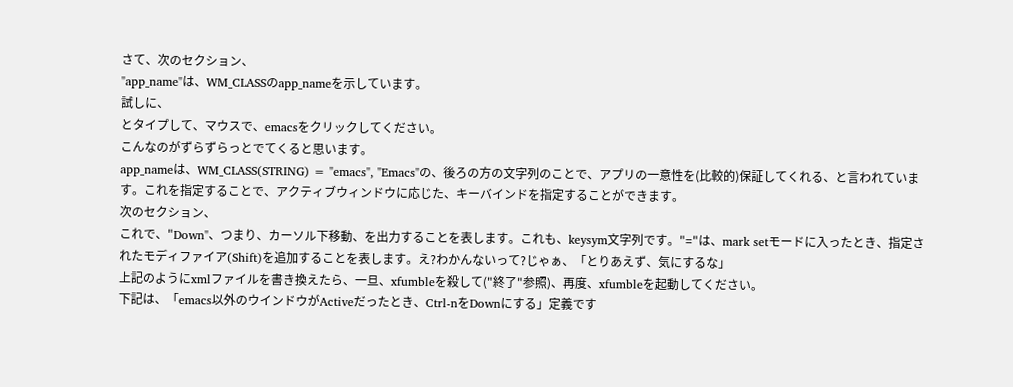さて、次のセクション、
"app_name"は、WM_CLASSのapp_nameを示しています。
試しに、
とタイプして、マウスで、emacsをクリックしてください。
こんなのがずらずらっとでてくると思います。
app_nameは、WM_CLASS(STRING) = "emacs", "Emacs"の、後ろの方の文字列のことで、アプリの一意性を(比較的)保証してくれる、と言われています。これを指定することで、アクティブウィンドウに応じた、キーバインドを指定することができます。
次のセクション、
これで、"Down"、つまり、カーソル下移動、を出力することを表します。これも、keysym文字列です。"="は、mark setモードに入ったとき、指定されたモディファイア(Shift)を追加することを表します。え?わかんないって?じゃぁ、「とりあえず、気にするな」
上記のようにxmlファイルを書き換えたら、一旦、xfumbleを殺して("終了"参照)、再度、xfumbleを起動してください。
下記は、「emacs以外のウインドウがActiveだったとき、Ctrl-nをDownにする」定義です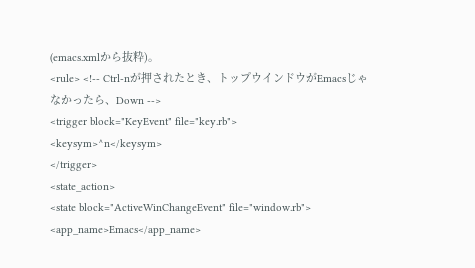(emacs.xmlから抜粋)。
<rule> <!-- Ctrl-nが押されたとき、トップウインドウがEmacsじゃなかったら、Down -->
<trigger block="KeyEvent" file="key.rb">
<keysym>^n</keysym>
</trigger>
<state_action>
<state block="ActiveWinChangeEvent" file="window.rb">
<app_name>Emacs</app_name>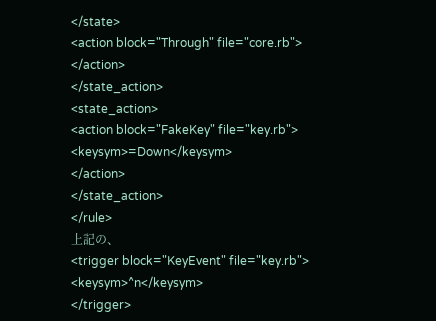</state>
<action block="Through" file="core.rb">
</action>
</state_action>
<state_action>
<action block="FakeKey" file="key.rb">
<keysym>=Down</keysym>
</action>
</state_action>
</rule>
上記の、
<trigger block="KeyEvent" file="key.rb">
<keysym>^n</keysym>
</trigger>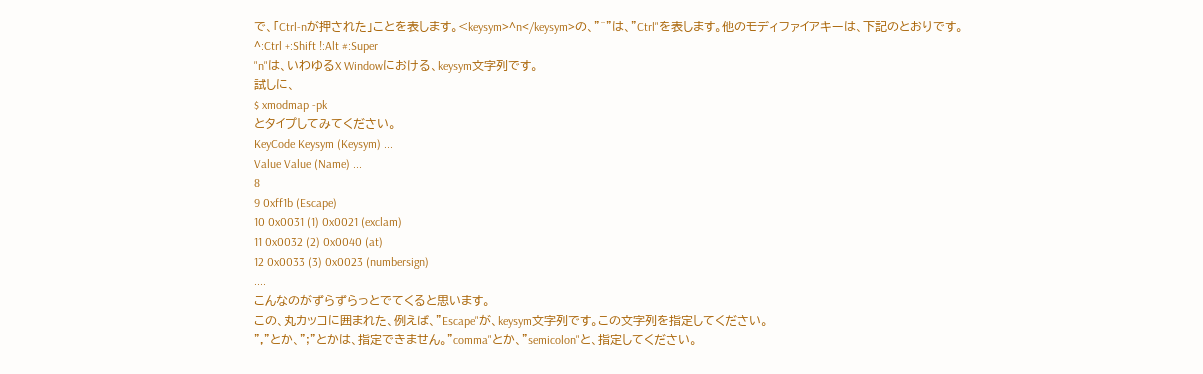で、「Ctrl-nが押された」ことを表します。<keysym>^n</keysym>の、"^"は、"Ctrl"を表します。他のモディファイアキーは、下記のとおりです。
^:Ctrl +:Shift !:Alt #:Super
"n"は、いわゆるX Windowにおける、keysym文字列です。
試しに、
$ xmodmap -pk
とタイプしてみてください。
KeyCode Keysym (Keysym) ...
Value Value (Name) ...
8
9 0xff1b (Escape)
10 0x0031 (1) 0x0021 (exclam)
11 0x0032 (2) 0x0040 (at)
12 0x0033 (3) 0x0023 (numbersign)
....
こんなのがずらずらっとでてくると思います。
この、丸カッコに囲まれた、例えば、"Escape"が、keysym文字列です。この文字列を指定してください。
","とか、";"とかは、指定できません。"comma"とか、"semicolon"と、指定してください。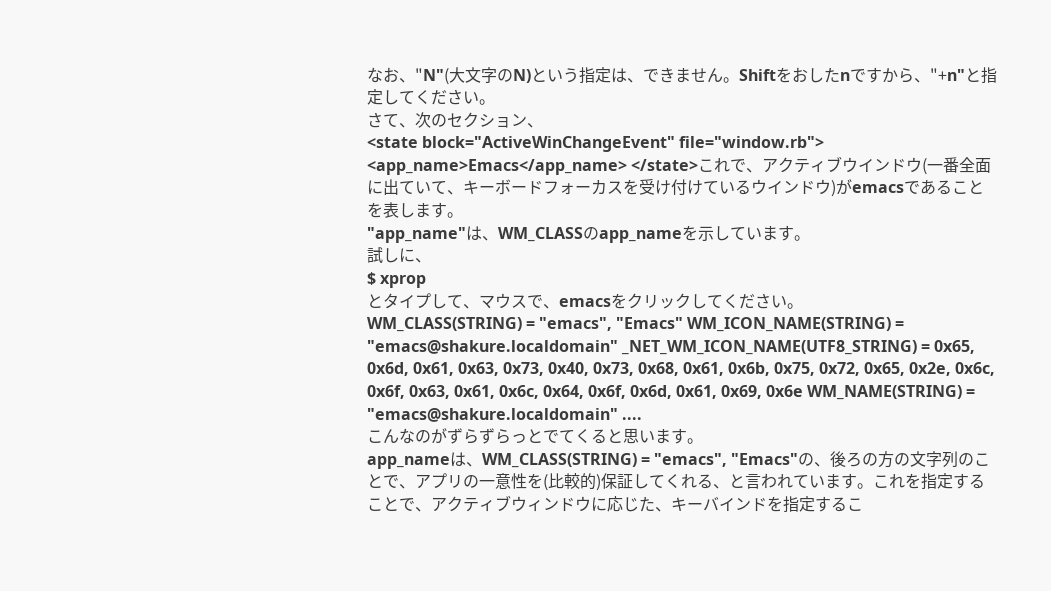なお、"N"(大文字のN)という指定は、できません。Shiftをおしたnですから、"+n"と指定してください。
さて、次のセクション、
<state block="ActiveWinChangeEvent" file="window.rb"> <app_name>Emacs</app_name> </state>これで、アクティブウインドウ(一番全面に出ていて、キーボードフォーカスを受け付けているウインドウ)がemacsであることを表します。
"app_name"は、WM_CLASSのapp_nameを示しています。
試しに、
$ xprop
とタイプして、マウスで、emacsをクリックしてください。
WM_CLASS(STRING) = "emacs", "Emacs" WM_ICON_NAME(STRING) = "emacs@shakure.localdomain" _NET_WM_ICON_NAME(UTF8_STRING) = 0x65, 0x6d, 0x61, 0x63, 0x73, 0x40, 0x73, 0x68, 0x61, 0x6b, 0x75, 0x72, 0x65, 0x2e, 0x6c, 0x6f, 0x63, 0x61, 0x6c, 0x64, 0x6f, 0x6d, 0x61, 0x69, 0x6e WM_NAME(STRING) = "emacs@shakure.localdomain" ....
こんなのがずらずらっとでてくると思います。
app_nameは、WM_CLASS(STRING) = "emacs", "Emacs"の、後ろの方の文字列のことで、アプリの一意性を(比較的)保証してくれる、と言われています。これを指定することで、アクティブウィンドウに応じた、キーバインドを指定するこ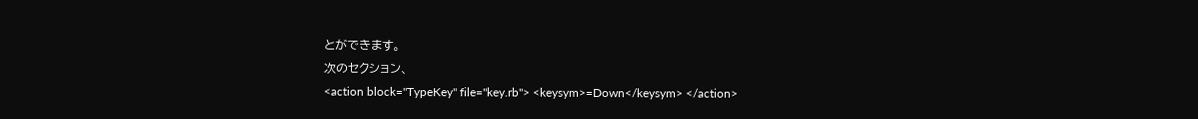とができます。
次のセクション、
<action block="TypeKey" file="key.rb"> <keysym>=Down</keysym> </action>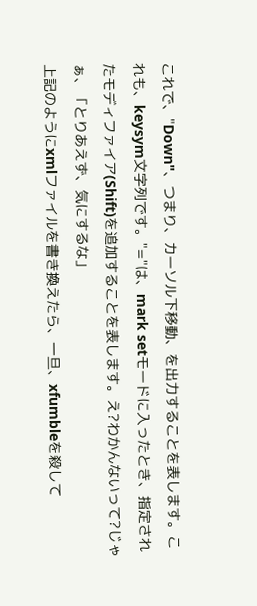これで、"Down"、つまり、カーソル下移動、を出力することを表します。これも、keysym文字列です。"="は、mark setモードに入ったとき、指定されたモディファイア(Shift)を追加することを表します。え?わかんないって?じゃぁ、「とりあえず、気にするな」
上記のようにxmlファイルを書き換えたら、一旦、xfumbleを殺して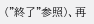("終了"参照)、再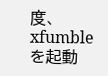度、xfumbleを起動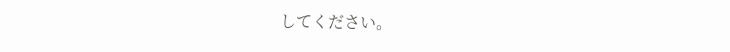してください。